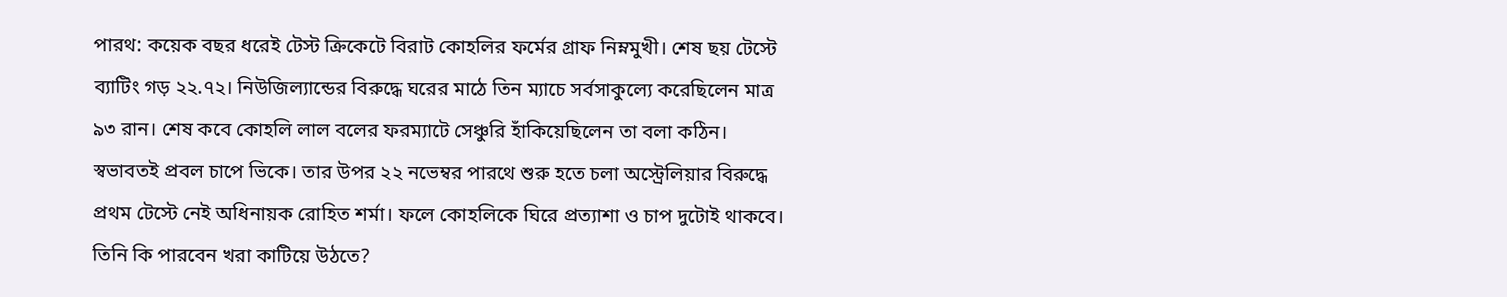পারথ: কয়েক বছর ধরেই টেস্ট ক্রিকেটে বিরাট কোহলির ফর্মের গ্রাফ নিম্নমুখী। শেষ ছয় টেস্টে ব্যাটিং গড় ২২.৭২। নিউজিল্যান্ডের বিরুদ্ধে ঘরের মাঠে তিন ম্যাচে সর্বসাকুল্যে করেছিলেন মাত্র ৯৩ রান। শেষ কবে কোহলি লাল বলের ফরম্যাটে সেঞ্চুরি হাঁকিয়েছিলেন তা বলা কঠিন। স্বভাবতই প্রবল চাপে ভিকে। তার উপর ২২ নভেম্বর পারথে শুরু হতে চলা অস্ট্রেলিয়ার বিরুদ্ধে প্রথম টেস্টে নেই অধিনায়ক রোহিত শর্মা। ফলে কোহলিকে ঘিরে প্রত্যাশা ও চাপ দুটোই থাকবে। তিনি কি পারবেন খরা কাটিয়ে উঠতে?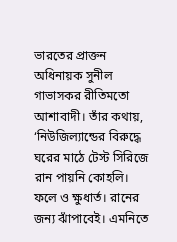ভারতের প্রাক্তন অধিনায়ক সুনীল গাভাসকর রীতিমতো আশাবাদী। তাঁর কথায়, ‘নিউজিল্যান্ডের বিরুদ্ধে ঘরের মাঠে টেস্ট সিরিজে রান পায়নি কোহলি। ফলে ও ক্ষুধার্ত। রানের জন্য ঝাঁপাবেই। এমনিতে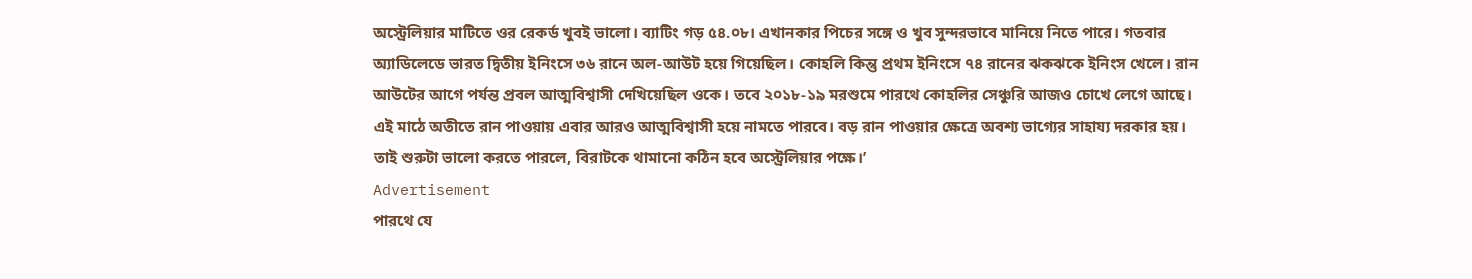অস্ট্রেলিয়ার মাটিতে ওর রেকর্ড খুবই ভালো। ব্যাটিং গড় ৫৪.০৮। এখানকার পিচের সঙ্গে ও খুব সুন্দরভাবে মানিয়ে নিতে পারে। গতবার অ্যাডিলেডে ভারত দ্বিতীয় ইনিংসে ৩৬ রানে অল-আউট হয়ে গিয়েছিল। কোহলি কিন্তু প্রথম ইনিংসে ৭৪ রানের ঝকঝকে ইনিংস খেলে। রান আউটের আগে পর্যন্ত প্রবল আত্মবিশ্বাসী দেখিয়েছিল ওকে। তবে ২০১৮-১৯ মরশুমে পারথে কোহলির সেঞ্চুরি আজও চোখে লেগে আছে। এই মাঠে অতীতে রান পাওয়ায় এবার আরও আত্মবিশ্বাসী হয়ে নামতে পারবে। বড় রান পাওয়ার ক্ষেত্রে অবশ্য ভাগ্যের সাহায্য দরকার হয়। তাই শুরুটা ভালো করতে পারলে, বিরাটকে থামানো কঠিন হবে অস্ট্রেলিয়ার পক্ষে।’
Advertisement
পারথে যে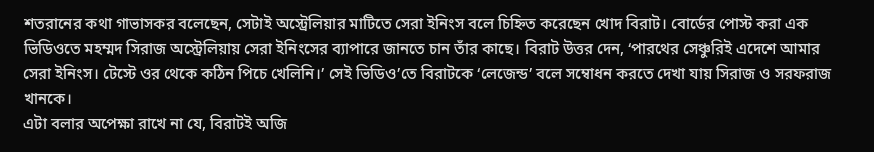শতরানের কথা গাভাসকর বলেছেন, সেটাই অস্ট্রেলিয়ার মাটিতে সেরা ইনিংস বলে চিহ্নিত করেছেন খোদ বিরাট। বোর্ডের পোস্ট করা এক ভিডিওতে মহম্মদ সিরাজ অস্ট্রেলিয়ায় সেরা ইনিংসের ব্যাপারে জানতে চান তাঁর কাছে। বিরাট উত্তর দেন, ‘পারথের সেঞ্চুরিই এদেশে আমার সেরা ইনিংস। টেস্টে ওর থেকে কঠিন পিচে খেলিনি।’ সেই ভিডিও’তে বিরাটকে ‘লেজেন্ড’ বলে সম্বোধন করতে দেখা যায় সিরাজ ও সরফরাজ খানকে।
এটা বলার অপেক্ষা রাখে না যে, বিরাটই অজি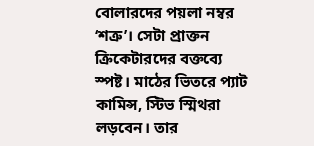বোলারদের পয়লা নম্বর ‘শত্রু’। সেটা প্রাক্তন ক্রিকেটারদের বক্তব্যে স্পষ্ট। মাঠের ভিতরে প্যাট কামিন্স, স্টিভ স্মিথরা লড়বেন। তার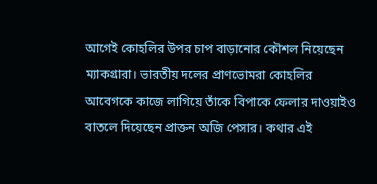আগেই কোহলির উপর চাপ বাড়ানোর কৌশল নিয়েছেন ম্যাকগ্রারা। ভারতীয় দলের প্রাণভোমরা কোহলির আবেগকে কাজে লাগিয়ে তাঁকে বিপাকে ফেলার দাওয়াইও বাতলে দিয়েছেন প্রাক্তন অজি পেসার। কথার এই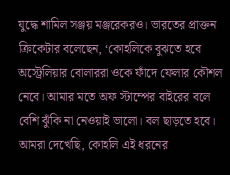যুদ্ধে শামিল সঞ্জয় মঞ্জরেকরও। ভারতের প্রাক্তন ক্রিকেটার বলেছেন, ‘কোহলিকে বুঝতে হবে অস্ট্রেলিয়ার বোলাররা ওকে ফাঁদে ফেলার কৌশল নেবে। আমার মতে অফ স্টাম্পের বাইরের বলে বেশি ঝুঁকি না নেওয়াই ভালো। বল ছাড়তে হবে। আমরা দেখেছি, কোহলি এই ধরনের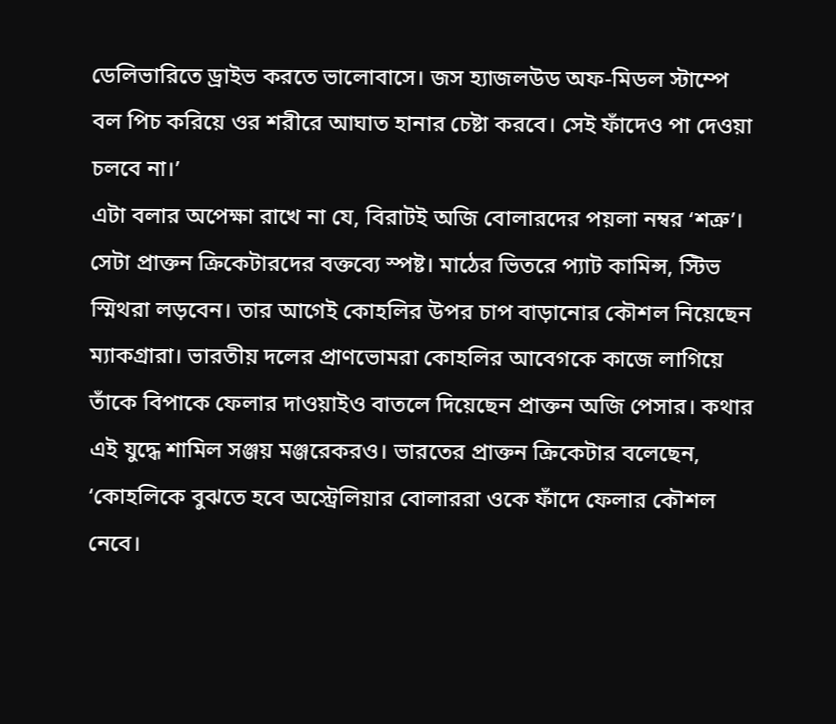ডেলিভারিতে ড্রাইভ করতে ভালোবাসে। জস হ্যাজলউড অফ-মিডল স্টাম্পে বল পিচ করিয়ে ওর শরীরে আঘাত হানার চেষ্টা করবে। সেই ফাঁদেও পা দেওয়া চলবে না।’
এটা বলার অপেক্ষা রাখে না যে, বিরাটই অজি বোলারদের পয়লা নম্বর ‘শত্রু’। সেটা প্রাক্তন ক্রিকেটারদের বক্তব্যে স্পষ্ট। মাঠের ভিতরে প্যাট কামিন্স, স্টিভ স্মিথরা লড়বেন। তার আগেই কোহলির উপর চাপ বাড়ানোর কৌশল নিয়েছেন ম্যাকগ্রারা। ভারতীয় দলের প্রাণভোমরা কোহলির আবেগকে কাজে লাগিয়ে তাঁকে বিপাকে ফেলার দাওয়াইও বাতলে দিয়েছেন প্রাক্তন অজি পেসার। কথার এই যুদ্ধে শামিল সঞ্জয় মঞ্জরেকরও। ভারতের প্রাক্তন ক্রিকেটার বলেছেন, ‘কোহলিকে বুঝতে হবে অস্ট্রেলিয়ার বোলাররা ওকে ফাঁদে ফেলার কৌশল নেবে।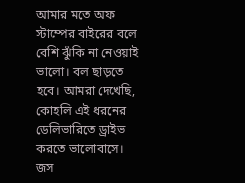আমার মতে অফ স্টাম্পের বাইরের বলে বেশি ঝুঁকি না নেওয়াই ভালো। বল ছাড়তে হবে। আমরা দেখেছি, কোহলি এই ধরনের ডেলিভারিতে ড্রাইভ করতে ভালোবাসে। জস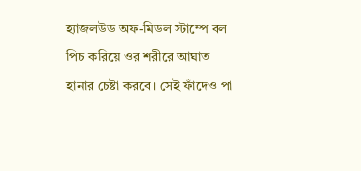হ্যাজলউড অফ-মিডল স্টাম্পে বল পিচ করিয়ে ওর শরীরে আঘাত হানার চেষ্টা করবে। সেই ফাঁদেও পা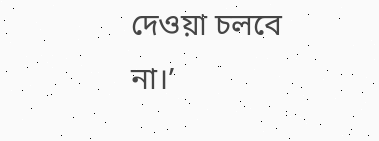দেওয়া চলবে না।’